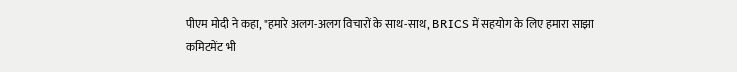पीएम मोदी ने कहा, "हमारे अलग-अलग विचारों के साथ-साथ, BRICS में सहयोग के लिए हमारा साझा कमिटमेंट भी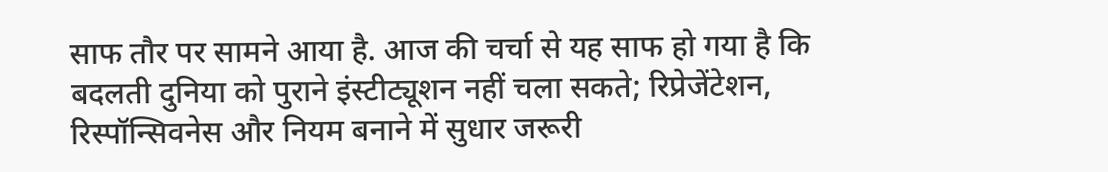साफ तौर पर सामने आया है. आज की चर्चा से यह साफ हो गया है कि बदलती दुनिया को पुराने इंस्टीट्यूशन नहीं चला सकते; रिप्रेजेंटेशन, रिस्पॉन्सिवनेस और नियम बनाने में सुधार जरूरी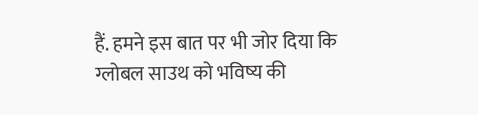हैं. हमने इस बात पर भी जोर दिया कि ग्लोबल साउथ को भविष्य की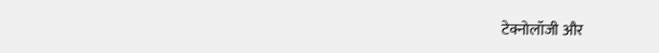टेक्नोलॉजी और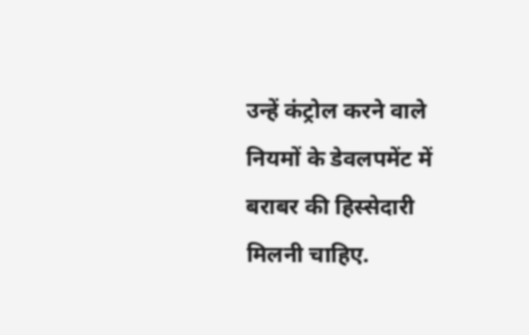उन्हें कंट्रोल करने वाले नियमों के डेवलपमेंट में बराबर की हिस्सेदारी मिलनी चाहिए.